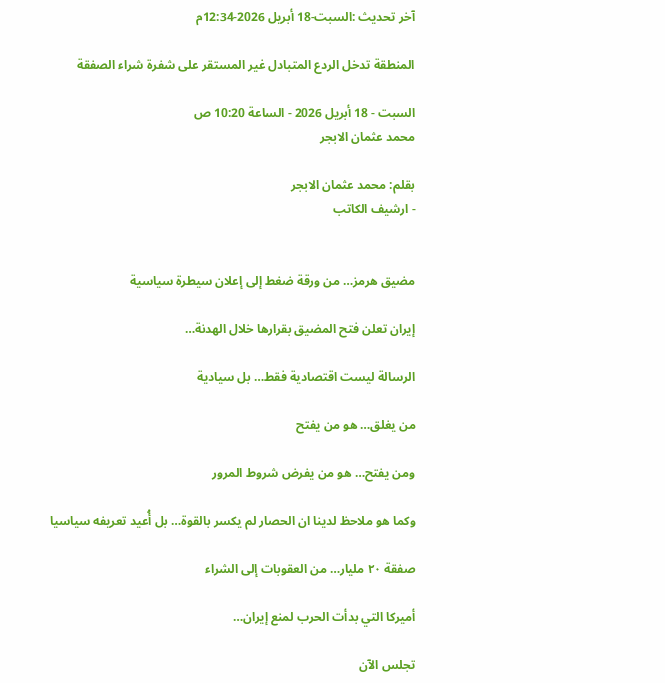آخر تحديث :السبت-18 أبريل 2026-12:34م

المنطقة تدخل الردع المتبادل غير المستقر على شفرة شراء الصفقة

السبت - 18 أبريل 2026 - الساعة 10:20 ص
محمد عثمان الابجر

بقلم: محمد عثمان الابجر
- ارشيف الكاتب


مضيق هرمز… من ورقة ضغط إلى إعلان سيطرة سياسية

إيران تعلن فتح المضيق بقرارها خلال الهدنة…

الرسالة ليست اقتصادية فقط… بل سيادية

من يغلق… هو من يفتح

ومن يفتح… هو من يفرض شروط المرور

وكما هو ملاحظ لدينا ان الحصار لم يكسر بالقوة… بل أُعيد تعريفه سياسيا

صفقة ٢٠ مليار… من العقوبات إلى الشراء

أميركا التي بدأت الحرب لمنع إيران…

تجلس الآن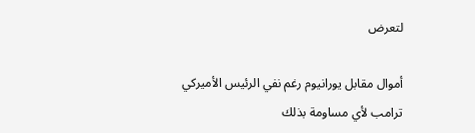لتعرض

أموال مقابل يورانيوم رغم نفي الرئيس الأميركي ترامب لأي مساومة بذلك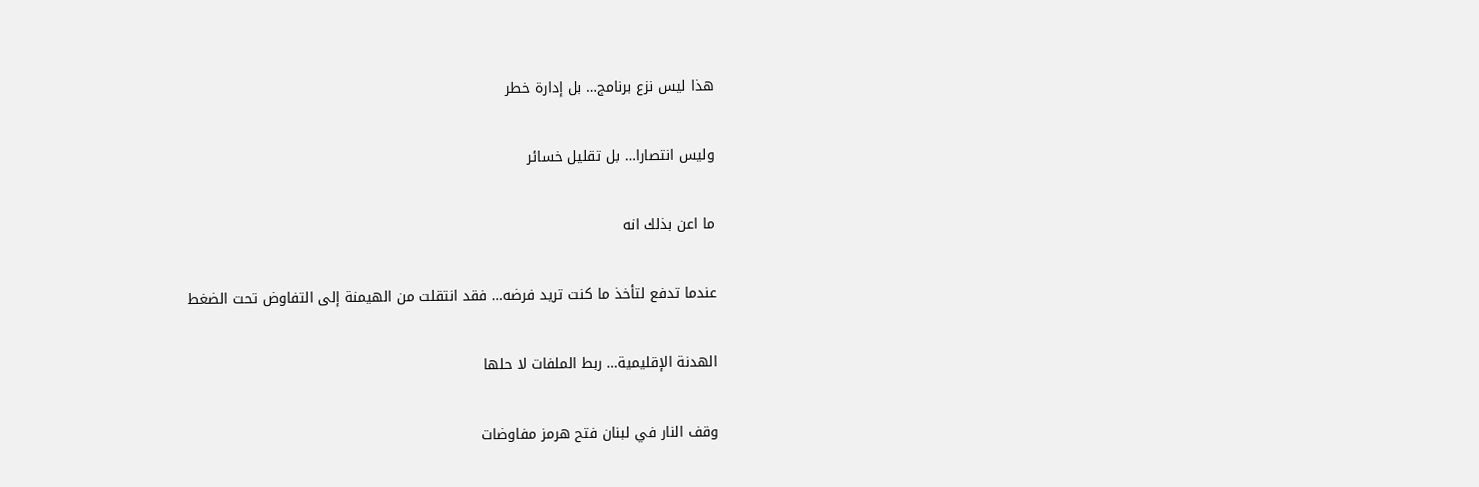هذا ليس نزع برنامج… بل إدارة خطر

وليس انتصارا… بل تقليل خسائر

ما اعن بذلك انه

عندما تدفع لتأخذ ما كنت تريد فرضه… فقد انتقلت من الهيمنة إلى التفاوض تحت الضغط

الهدنة الإقليمية… ربط الملفات لا حلها

وقف النار في لبنان فتح هرمز مفاوضات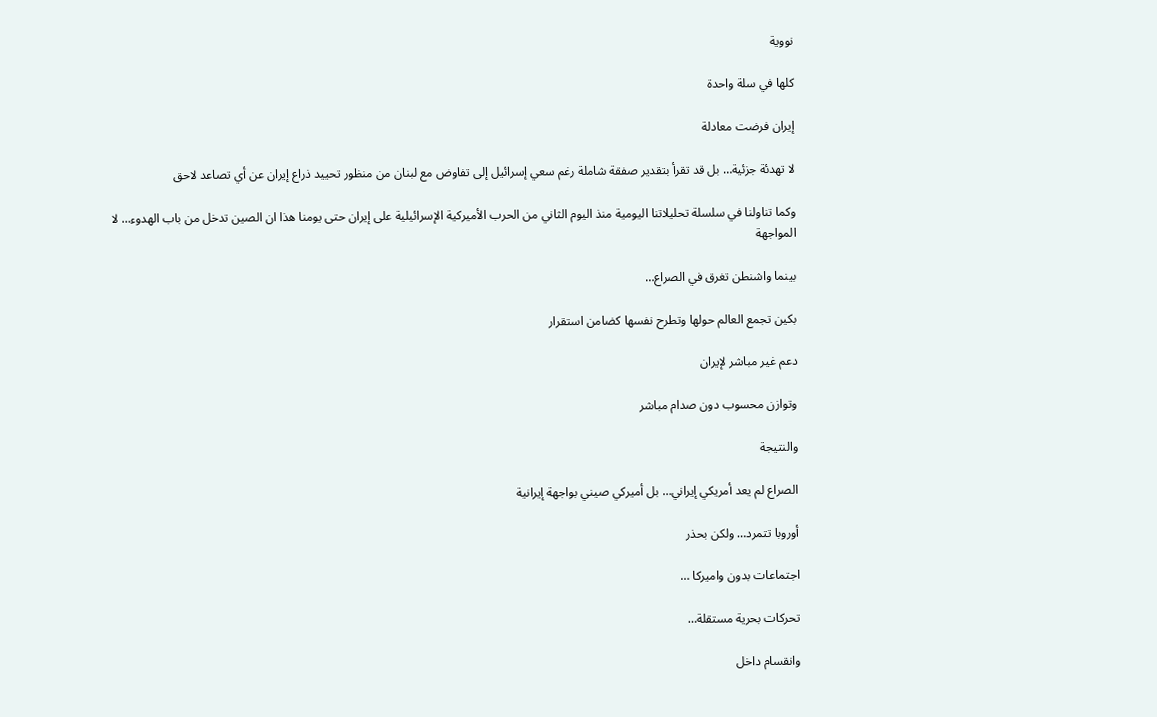نووية

كلها في سلة واحدة

إيران فرضت معادلة

لا تهدئة جزئية… بل قد تقرأ بتقدير صفقة شاملة رغم سعي إسرائيل إلى تفاوض مع لبنان من منظور تحييد ذراع إيران عن أي تصاعد لاحق

وكما تناولنا في سلسلة تحليلاتنا اليومية منذ اليوم الثاني من الحرب الأميركية الإسرائيلية على إيران حتى يومنا هذا ان الصين تدخل من باب الهدوء… لا المواجهة

بينما واشنطن تغرق في الصراع…

بكين تجمع العالم حولها وتطرح نفسها كضامن استقرار

دعم غير مباشر لإيران

وتوازن محسوب دون صدام مباشر

والنتيجة

الصراع لم يعد أمريكي إيراني… بل أميركي صيني بواجهة إيرانية

أوروبا تتمرد… ولكن بحذر

اجتماعات بدون واميركا …

تحركات بحرية مستقلة…

وانقسام داخل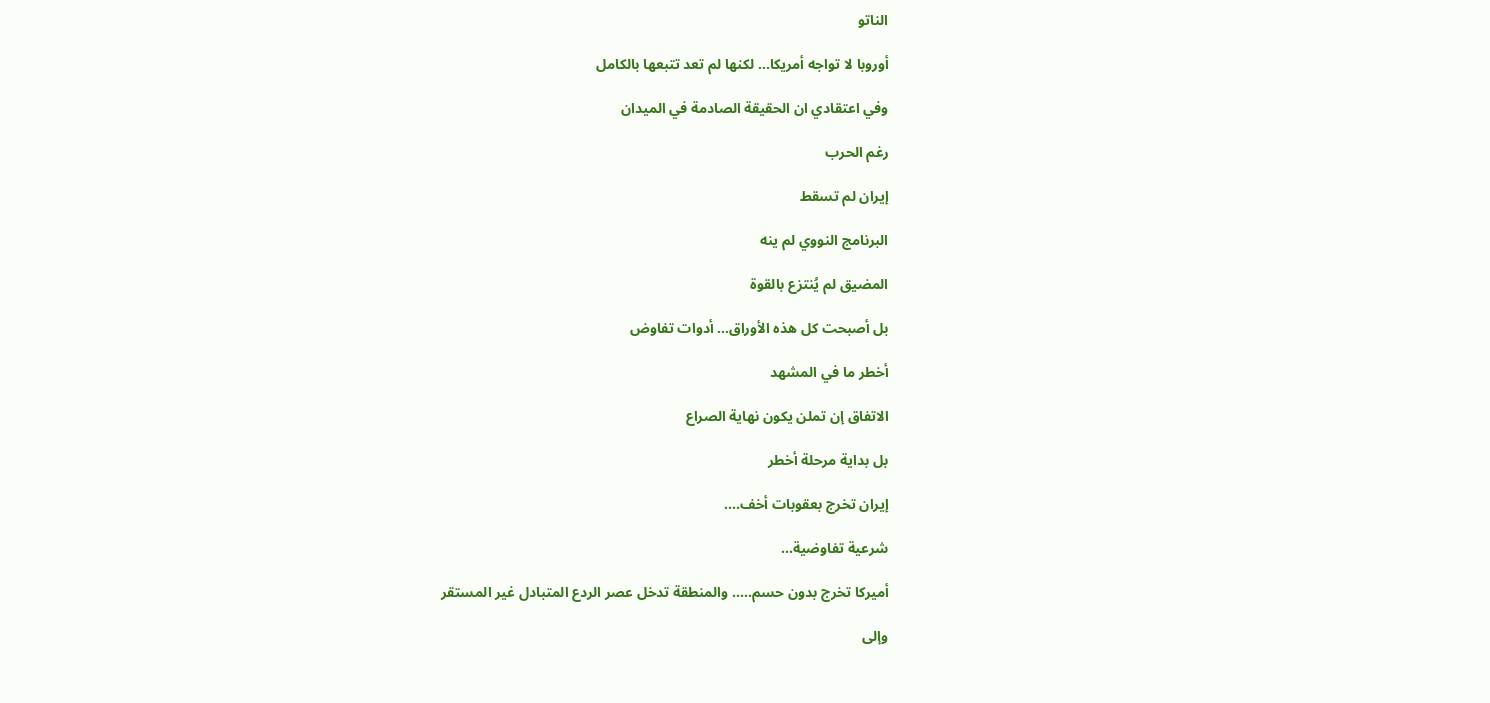الناتو

أوروبا لا تواجه أمريكا… لكنها لم تعد تتبعها بالكامل

وفي اعتقادي ان الحقيقة الصادمة في الميدان

رغم الحرب

إيران لم تسقط

البرنامج النووي لم ينه

المضيق لم يُنتزع بالقوة

بل أصبحت كل هذه الأوراق… أدوات تفاوض

أخطر ما في المشهد

الاتفاق إن تملن يكون نهاية الصراع

بل بداية مرحلة أخطر

إيران تخرج بعقوبات أخف....

شرعية تفاوضية...

أميركا تخرج بدون حسم..... والمنطقة تدخل عصر الردع المتبادل غير المستقر

وإلى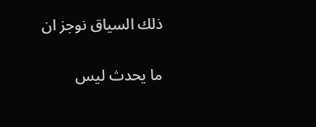ذلك السياق نوجز ان

ما يحدث ليس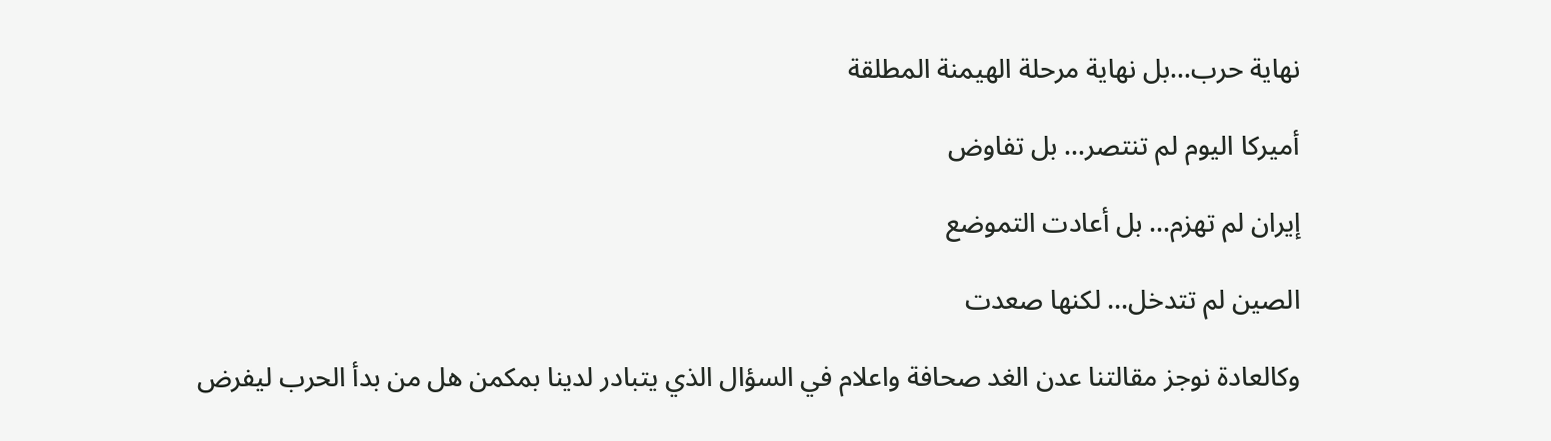نهاية حرب…بل نهاية مرحلة الهيمنة المطلقة

أميركا اليوم لم تنتصر… بل تفاوض

إيران لم تهزم… بل أعادت التموضع

الصين لم تتدخل… لكنها صعدت

وكالعادة نوجز مقالتنا عدن الغد صحافة واعلام في السؤال الذي يتبادر لدينا بمكمن هل من بدأ الحرب ليفرض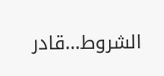الشروط…قادر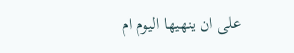على ان ينهيها اليوم ام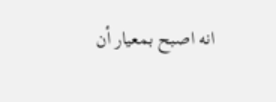انه اصبح بمعيار أن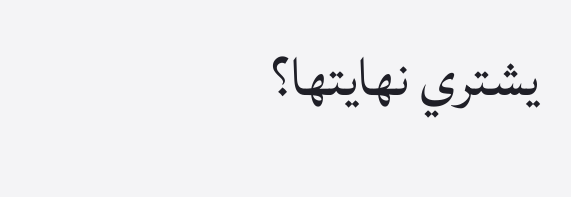يشتري نهايتها؟